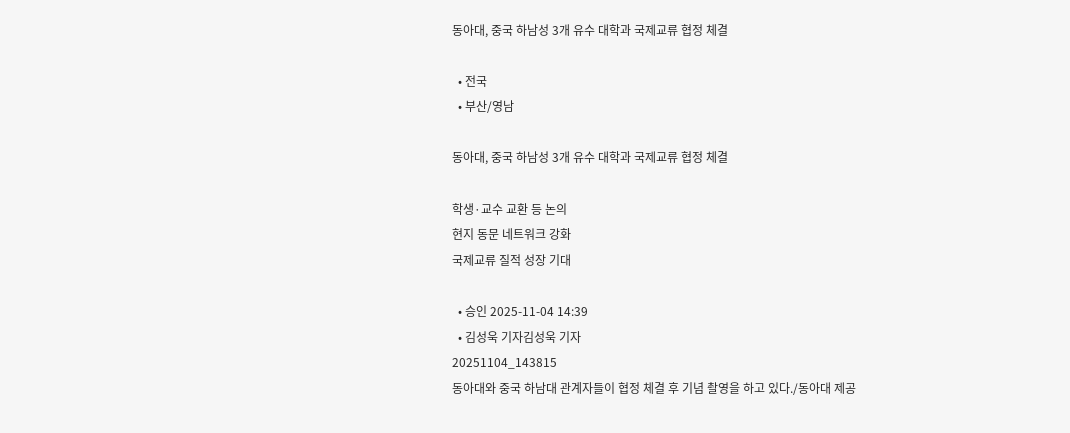동아대, 중국 하남성 3개 유수 대학과 국제교류 협정 체결

  • 전국
  • 부산/영남

동아대, 중국 하남성 3개 유수 대학과 국제교류 협정 체결

학생·교수 교환 등 논의
현지 동문 네트워크 강화
국제교류 질적 성장 기대

  • 승인 2025-11-04 14:39
  • 김성욱 기자김성욱 기자
20251104_143815
동아대와 중국 하남대 관계자들이 협정 체결 후 기념 촬영을 하고 있다./동아대 제공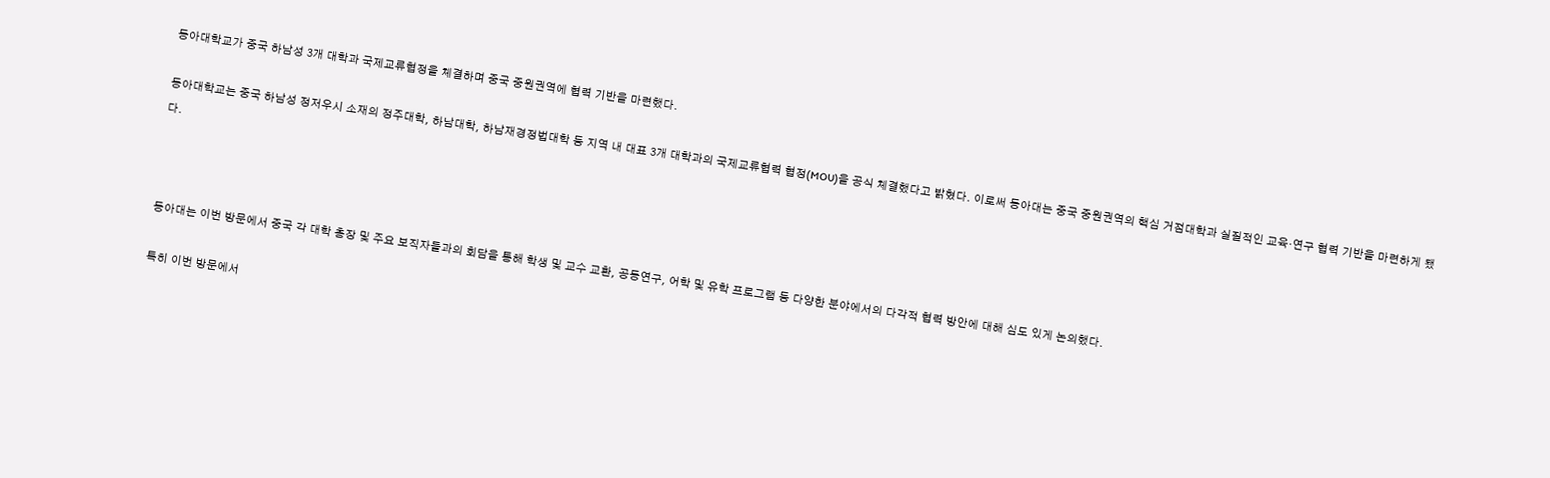동아대학교가 중국 하남성 3개 대학과 국제교류협정을 체결하며 중국 중원권역에 협력 기반을 마련했다.

동아대학교는 중국 하남성 정저우시 소재의 정주대학, 하남대학, 하남재경정법대학 등 지역 내 대표 3개 대학과의 국제교류협력 협정(MOU)을 공식 체결했다고 밝혔다. 이로써 동아대는 중국 중원권역의 핵심 거점대학과 실질적인 교육·연구 협력 기반을 마련하게 됐다.



동아대는 이번 방문에서 중국 각 대학 총장 및 주요 보직자들과의 회담을 통해 학생 및 교수 교환, 공동연구, 어학 및 유학 프로그램 등 다양한 분야에서의 다각적 협력 방안에 대해 심도 있게 논의했다.

특히 이번 방문에서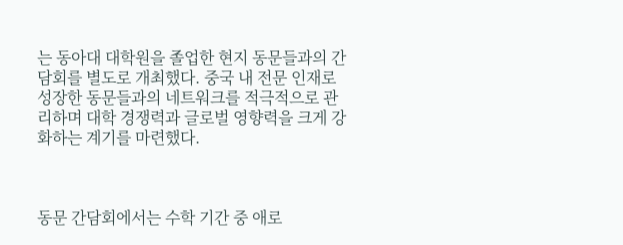는 동아대 대학원을 졸업한 현지 동문들과의 간담회를 별도로 개최했다. 중국 내 전문 인재로 성장한 동문들과의 네트워크를 적극적으로 관리하며 대학 경쟁력과 글로벌 영향력을 크게 강화하는 계기를 마련했다.



동문 간담회에서는 수학 기간 중 애로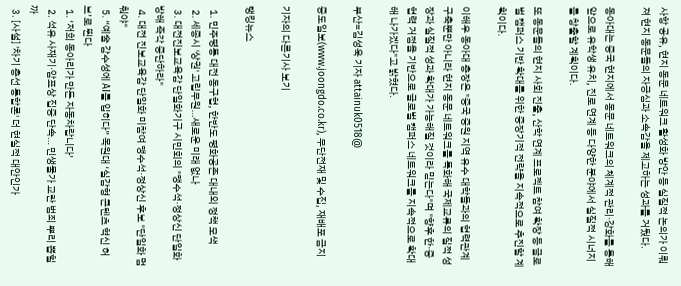사항 공유, 현지 동문 네트워크 활성화 방안 등 실질적 논의가 이뤄져 현지 동문들의 자긍심과 소속감을 제고하는 성과를 거뒀다.

동아대는 중국 현지에서 동문 네트워크의 체계적 관리·강화를 통해 앞으로 유학생 유치, 진로 연계 등 다양한 분야에서 실질적 시너지를 창출할 계획이다.

또 동문들의 현지 사회 진출, 산학 연계 프로젝트 참여 확장 등 글로벌 캠퍼스 기반 확대를 위한 중장기적 전략을 지속적으로 추진할 계획이다.

이해우 동아대 총장은 "중국 중원 지역 유수 대학들과의 협력관계 구축뿐만 아니라 현지 동문 네트워크를 특화해 국제교류의 질적 성장과 실질적 성과 확대가 가능해질 것이라 믿는다"며 "향후 한·중 협력 거점을 기반으로 글로벌 캠퍼스 네트워크를 지속적으로 확대해 나가겠다"고 밝혔다.

부산=김성욱 기자 attainuk0518@

중도일보(www.joongdo.co.kr), 무단전재 및 수집, 재배포 금지

기자의 다른기사 보기

랭킹뉴스

  1. 민주평통 대전 동구협, 한반도 평화공존 대내외 정책 모색
  2. 세종시 '상권' 고립무원…새로운 미래 없나
  3. 대전진보교육감 단일화기구 시민회의 "맹수석·정상신 단일화 방해 즉각 중단하라"
  4. 대전 진보교육감 단일화 미참여 맹수석·정상신 후보 "단일화 멈춰야"
  5. “예술 감수성에 AI를 입히다” 목원대 ‘실감형 콘텐츠 혁신 허브’로 뛴다
  1. ‘저희 동아리가 만든 자동차랍니다’
  2. 석유 사재기·암표상 집중 단속… 민생물가 교란 범죄 뿌리 뽑힐까
  3. [사설] '차기 총선 통합론' 더 현실적 대안인가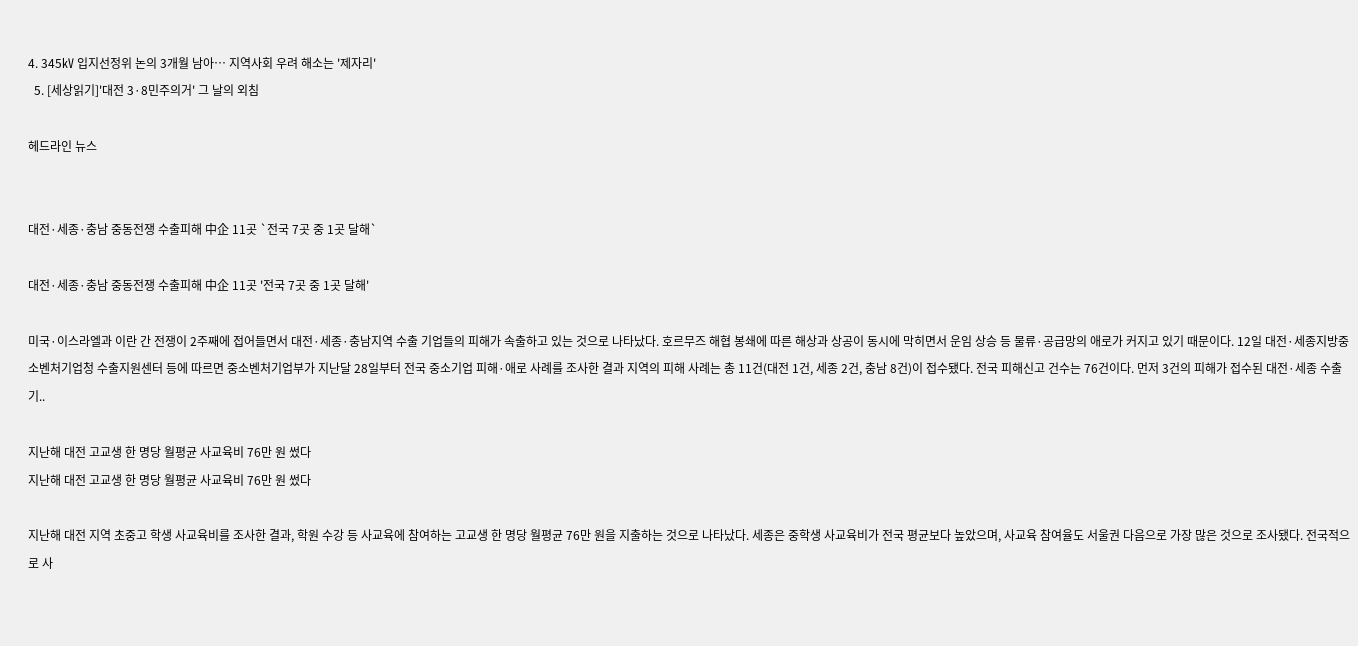4. 345㎸ 입지선정위 논의 3개월 남아… 지역사회 우려 해소는 '제자리'
  5. [세상읽기]'대전 3·8민주의거' 그 날의 외침

헤드라인 뉴스


대전·세종·충남 중동전쟁 수출피해 中企 11곳 `전국 7곳 중 1곳 달해`

대전·세종·충남 중동전쟁 수출피해 中企 11곳 '전국 7곳 중 1곳 달해'

미국·이스라엘과 이란 간 전쟁이 2주째에 접어들면서 대전·세종·충남지역 수출 기업들의 피해가 속출하고 있는 것으로 나타났다. 호르무즈 해협 봉쇄에 따른 해상과 상공이 동시에 막히면서 운임 상승 등 물류·공급망의 애로가 커지고 있기 때문이다. 12일 대전·세종지방중소벤처기업청 수출지원센터 등에 따르면 중소벤처기업부가 지난달 28일부터 전국 중소기업 피해·애로 사례를 조사한 결과 지역의 피해 사례는 총 11건(대전 1건, 세종 2건, 충남 8건)이 접수됐다. 전국 피해신고 건수는 76건이다. 먼저 3건의 피해가 접수된 대전·세종 수출기..

지난해 대전 고교생 한 명당 월평균 사교육비 76만 원 썼다
지난해 대전 고교생 한 명당 월평균 사교육비 76만 원 썼다

지난해 대전 지역 초중고 학생 사교육비를 조사한 결과, 학원 수강 등 사교육에 참여하는 고교생 한 명당 월평균 76만 원을 지출하는 것으로 나타났다. 세종은 중학생 사교육비가 전국 평균보다 높았으며, 사교육 참여율도 서울권 다음으로 가장 많은 것으로 조사됐다. 전국적으로 사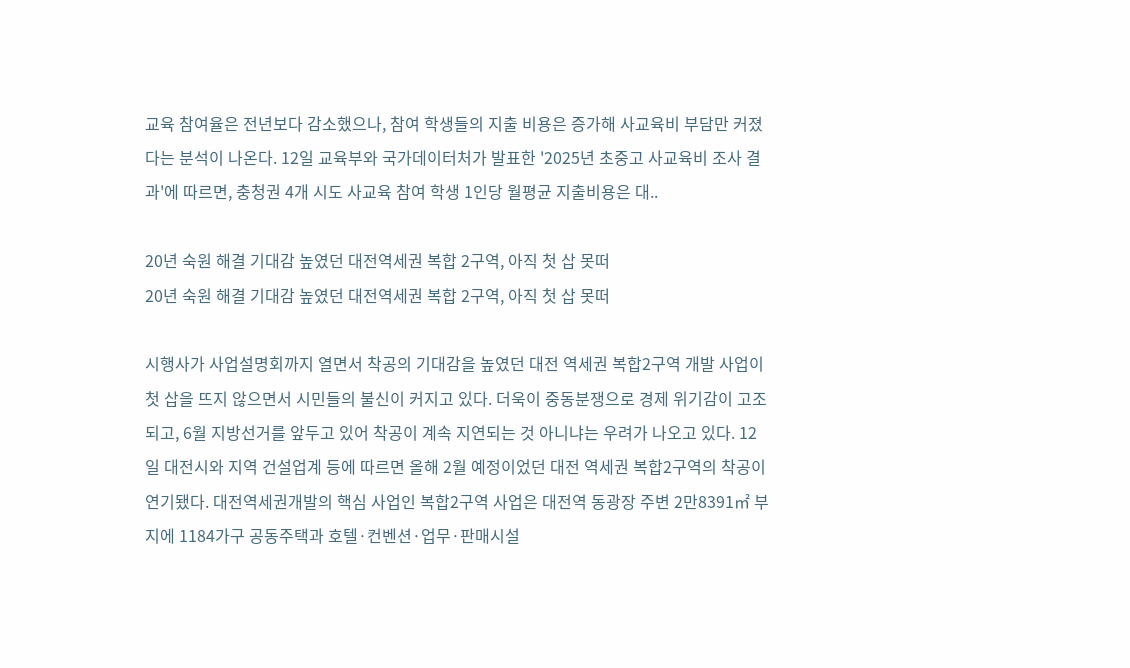교육 참여율은 전년보다 감소했으나, 참여 학생들의 지출 비용은 증가해 사교육비 부담만 커졌다는 분석이 나온다. 12일 교육부와 국가데이터처가 발표한 '2025년 초중고 사교육비 조사 결과'에 따르면, 충청권 4개 시도 사교육 참여 학생 1인당 월평균 지출비용은 대..

20년 숙원 해결 기대감 높였던 대전역세권 복합 2구역, 아직 첫 삽 못떠
20년 숙원 해결 기대감 높였던 대전역세권 복합 2구역, 아직 첫 삽 못떠

시행사가 사업설명회까지 열면서 착공의 기대감을 높였던 대전 역세권 복합2구역 개발 사업이 첫 삽을 뜨지 않으면서 시민들의 불신이 커지고 있다. 더욱이 중동분쟁으로 경제 위기감이 고조되고, 6월 지방선거를 앞두고 있어 착공이 계속 지연되는 것 아니냐는 우려가 나오고 있다. 12일 대전시와 지역 건설업계 등에 따르면 올해 2월 예정이었던 대전 역세권 복합2구역의 착공이 연기됐다. 대전역세권개발의 핵심 사업인 복합2구역 사업은 대전역 동광장 주변 2만8391㎡ 부지에 1184가구 공동주택과 호텔·컨벤션·업무·판매시설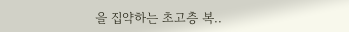을 집약하는 초고층 복..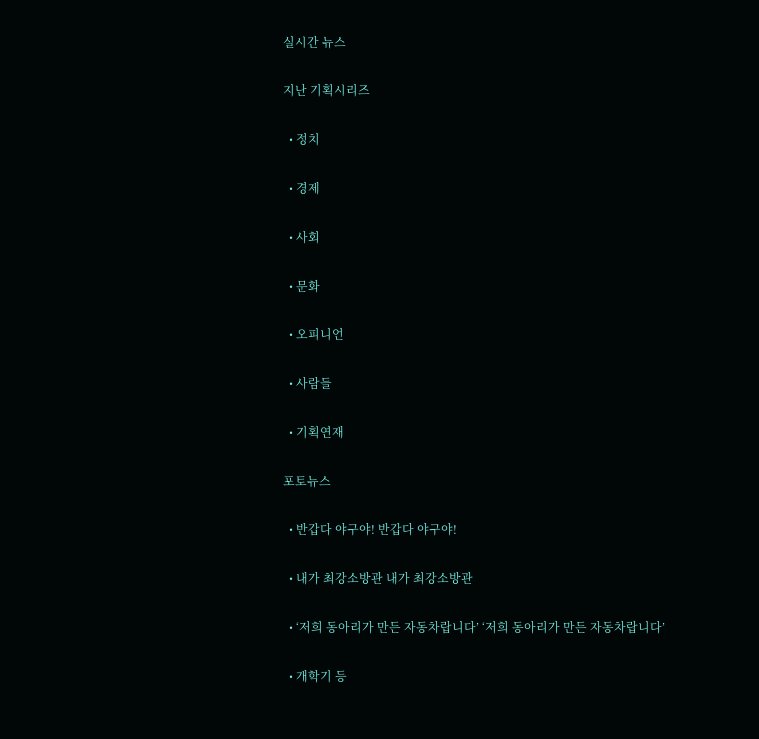실시간 뉴스

지난 기획시리즈

  • 정치

  • 경제

  • 사회

  • 문화

  • 오피니언

  • 사람들

  • 기획연재

포토뉴스

  • 반갑다 야구야! 반갑다 야구야!

  • 내가 최강소방관 내가 최강소방관

  • ‘저희 동아리가 만든 자동차랍니다’ ‘저희 동아리가 만든 자동차랍니다’

  • 개학기 등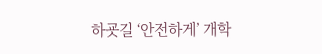하굣길 ‘안전하게’ 개학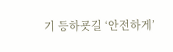기 등하굣길 ‘안전하게’